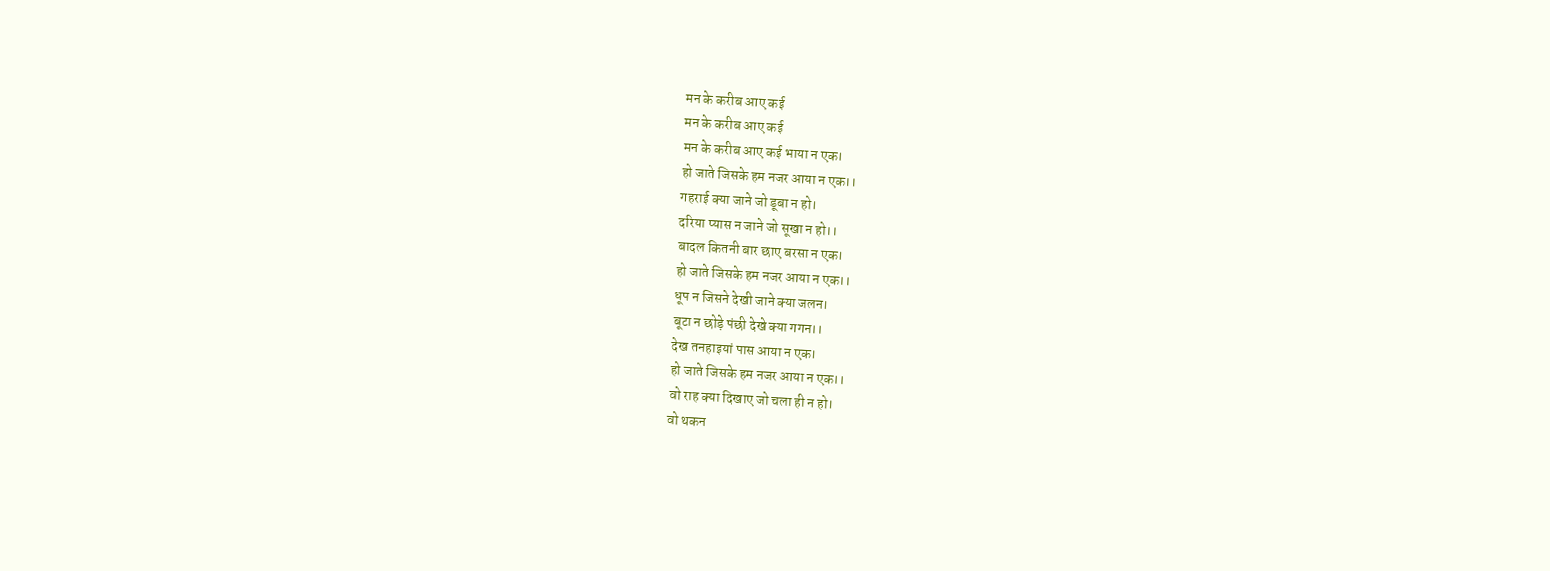मन के करीब आए कई
मन के करीब आए कई
मन के करीब आए कई भाया न एक।
हो जाते जिसके हम नजर आया न एक।।
गहराई क्या जाने जो डूबा न हो।
दरिया प्यास न जाने जो सूखा न हो।।
बादल कितनी बार छाए बरसा न एक।
हो जाते जिसके हम नजर आया न एक।।
धूप न जिसने देखी जाने क्या जलन।
बूटा न छोड़े पंछी देखे क्या गगन।।
देख तनहाइयां पास आया न एक।
हो जाते जिसके हम नजर आया न एक।।
वो राह क्या दिखाए जो चला ही न हो।
वो थकन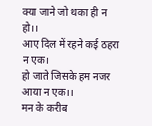क्या जाने जो थका ही न हो।।
आए दिल में रहने कई ठहरा न एक।
हो जाते जिसके हम नजर आया न एक।।
मन के करीब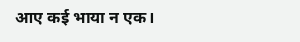आए कई भाया न एक।